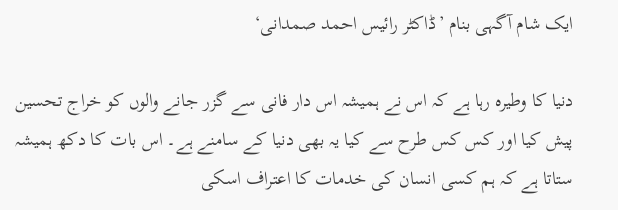ایک شام آگہی بنام ’ڈاکٹر رائیس احمد صمدانی‘

دنیا کا وطیرہ رہا ہے کہ اس نے ہمیشہ اس دار فانی سے گزر جانے والوں کو خراج تحسین پیش کیا اور کس کس طرح سے کیا یہ بھی دنیا کے سامنے ہے۔ اس بات کا دکھ ہمیشہ ستاتا ہے کہ ہم کسی انسان کی خدمات کا اعتراف اسکی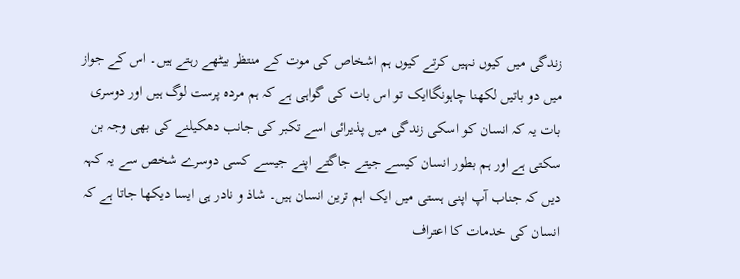زندگی میں کیوں نہیں کرتے کیوں ہم اشخاص کی موت کے منتظر بیٹھے رہتے ہیں۔ اس کے جواز میں دو باتیں لکھنا چاہونگاایک تو اس بات کی گواہی ہے کہ ہم مردہ پرست لوگ ہیں اور دوسری بات یہ کہ انسان کو اسکی زندگی میں پذیرائی اسے تکبر کی جانب دھکیلنے کی بھی وجہ بن سکتی ہے اور ہم بطور انسان کیسے جیتے جاگتے اپنے جیسے کسی دوسرے شخص سے یہ کہہ دیں کہ جناب آپ اپنی ہستی میں ایک اہم ترین انسان ہیں۔ شاذ و نادر ہی ایسا دیکھا جاتا ہے کہ انسان کی خدمات کا اعتراف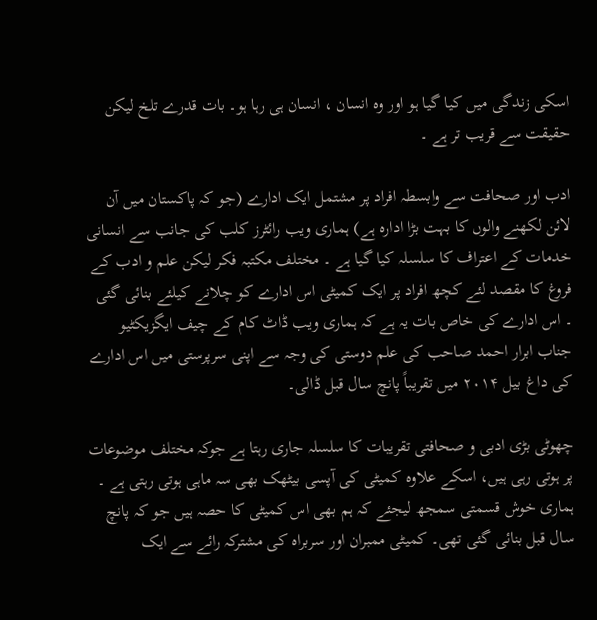اسکی زندگی میں کیا گیا ہو اور وہ انسان ، انسان ہی رہا ہو۔ بات قدرے تلخ لیکن حقیقت سے قریب تر ہے ۔

ادب اور صحافت سے وابسطہ افراد پر مشتمل ایک ادارے (جو کہ پاکستان میں آن لائن لکھنے والوں کا بہت بڑا ادارہ ہے) ہماری ویب رائٹرز کلب کی جانب سے انسانی خدمات کے اعتراف کا سلسلہ کیا گیا ہے ۔ مختلف مکتبہ فکر لیکن علم و ادب کے فروغ کا مقصد لئے کچھ افراد پر ایک کمیٹی اس ادارے کو چلانے کیلئے بنائی گئی ۔ اس ادارے کی خاص بات یہ ہے کہ ہماری ویب ڈاٹ کام کے چیف ایگزیکٹیو جناب ابرار احمد صاحب کی علم دوستی کی وجہ سے اپنی سرپرستی میں اس ادارے کی داغ بیل ۲۰۱۴ میں تقریباً پانچ سال قبل ڈالی۔

چھوٹی بڑی ادبی و صحافتی تقریبات کا سلسلہ جاری رہتا ہے جوکہ مختلف موضوعات پر ہوتی رہی ہیں، اسکے علاوہ کمیٹی کی آپسی بیٹھک بھی سہ ماہی ہوتی رہتی ہے ۔ ہماری خوش قسمتی سمجھ لیجئے کہ ہم بھی اس کمیٹی کا حصہ ہیں جو کہ پانچ سال قبل بنائی گئی تھی۔ کمیٹی ممبران اور سربراہ کی مشترکہ رائے سے ایک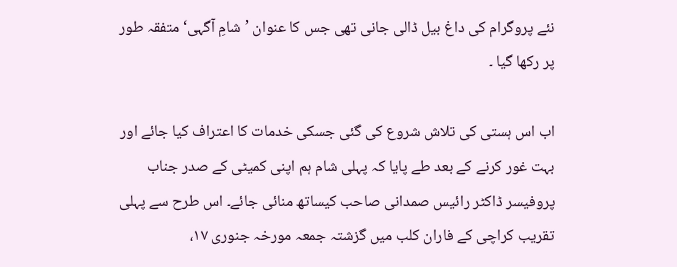نئے پروگرام کی داغ بیل ڈالی جانی تھی جس کا عنوان ’شامِ آگہی‘ متفقہ طور پر رکھا گیا ۔

اب اس ہستی کی تلاش شروع کی گئی جسکی خدمات کا اعتراف کیا جائے اور بہت غور کرنے کے بعد طے پایا کہ پہلی شام ہم اپنی کمیٹی کے صدر جناب پروفیسر ڈاکٹر رائیس صمدانی صاحب کیساتھ منائی جائے۔ اس طرح سے پہلی تقریب کراچی کے فاران کلب میں گزشتہ جمعہ مورخہ جنوری ۱۷،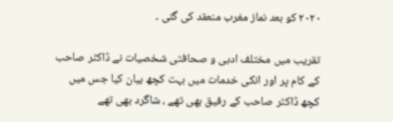۲۰۲۰ کو بعد نماز مغرب منعقد کی گئی ۔

تقریب میں مختلف ادبی و صحافتی شخصیات نے ڈاکٹر صاحب کے کام پر اور انکی خدمات میں بہت کچھ بیان کیا جس میں کچھ ڈاکٹر صاحب کے رفیق بھی تھے ، شاگرد بھی تھے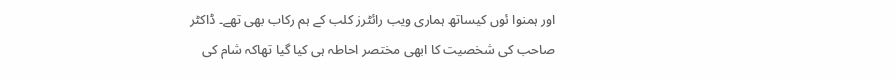اور ہمنوا ئوں کیساتھ ہماری ویب رائٹرز کلب کے ہم رکاب بھی تھے۔ ڈاکٹر صاحب کی شخصیت کا ابھی مختصر احاطہ ہی کیا گیا تھاکہ شام کی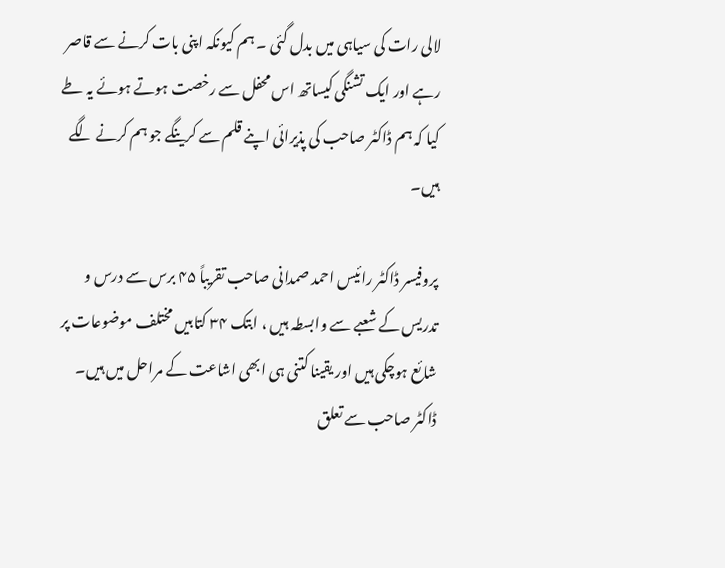لالی رات کی سیاہی میں بدل گئی ۔ ہم کیونکہ اپنی بات کرنے سے قاصر رہے اور ایک تشنگی کیساتھ اس محفل سے رخصت ہوتے ہوئے یہ طے کیا کہ ہم ڈاکٹر صاحب کی پذیرائی اپنے قلم سے کرینگے جو ہم کرنے لگے ہیں۔

پروفیسر ڈاکٹر رائیس احمد صمدانی صاحب تقریباً ۴۵ برس سے درس و تدریس کے شعبے سے وابسطہ ہیں ، ابتک ۳۴ کتابیں مختلف موضوعات پر شائع ہوچکی ہیں اور یقینا کتنی ہی ابھی اشاعت کے مراحل میں ہیں۔ ڈاکٹر صاحب سے تعلق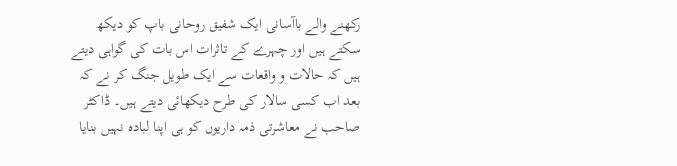رکھنے والے باآسانی ایک شفیق روحانی باپ کو دیکھ سکتے ہیں اور چہرے کے تاثرات اس بات کی گواہی دیتے ہیں کہ حالات و واقعات سے ایک طویل جنگ کر نے کہ بعد اب کسی سالار کی طرح دیکھائی دیتے ہیں۔ ڈاکٹر صاحب نے معاشرتی ذمہ داریوں کو ہی اپنا لبادہ نہیں بنایا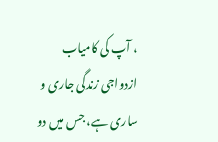، آپ کی کامیاب ازدواجی زندگی جاری و ساری ہے، جس میں دو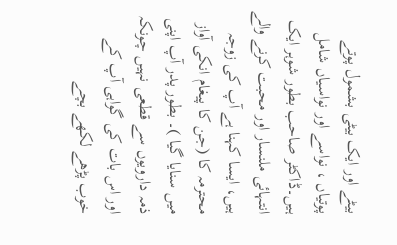بیٹے اور ایک بیٹی بشمول پوتے پوتیاں ، نواسے اور نواسیاں شامل ہیں۔ڈاکٹر صاحب بطور شوہر ایک انتہائی ملنسار اور محبت کرنے والے ہیں، ایسا کہنا ہے آپ کی زوجہ محترمہ کا (جن کا پیغام انکی آواز میں سنایا گیا )۔ بطور پدر آپ اپنی ذمہ دارویوں سے قطعی نہیں چونکہ اور اس بات کی گواہی آپ کے خوب پڑھے لکھے بچے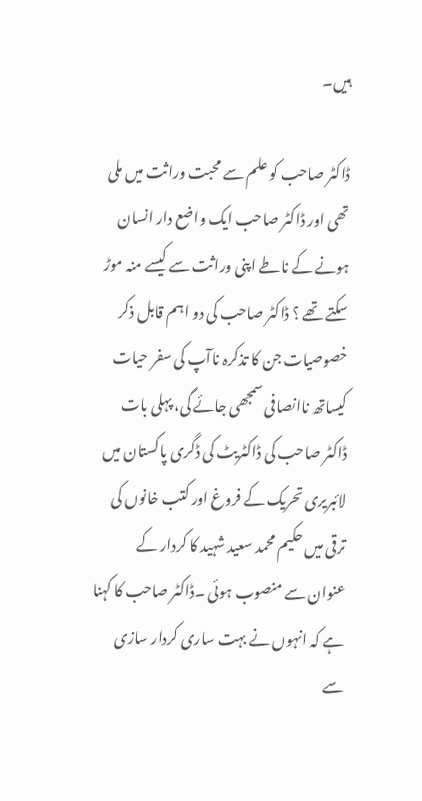ہیں۔

ڈاکٹر صاحب کو علم سے محبت وراثت میں ملی تھی اور ڈاکٹر صاحب ایک واضع دار انسان ہونے کے ناطے اپنی وراثت سے کیسے منہ موڑ سکتے تھے ؟ ڈاکٹر صاحب کی دو اہم قابل ذکر خصوصیات جن کا تذکرہ ناآپ کی سفر حیات کیساتھ ناانصافی سمجھی جائے گی، پہلی بات ڈاکٹر صاحب کی ڈاکٹریٹ کی ڈگری پاکستان میں لائبریری تحریک کے فروغ اور کتب خانوں کی ترقی میں حکیم محمد سعید شہید کا کردار کے عنوان سے منصوب ہوئی ۔ڈاکٹر صاحب کا کہنا ہے کہ انہوں نے بہت ساری کردار سازی سے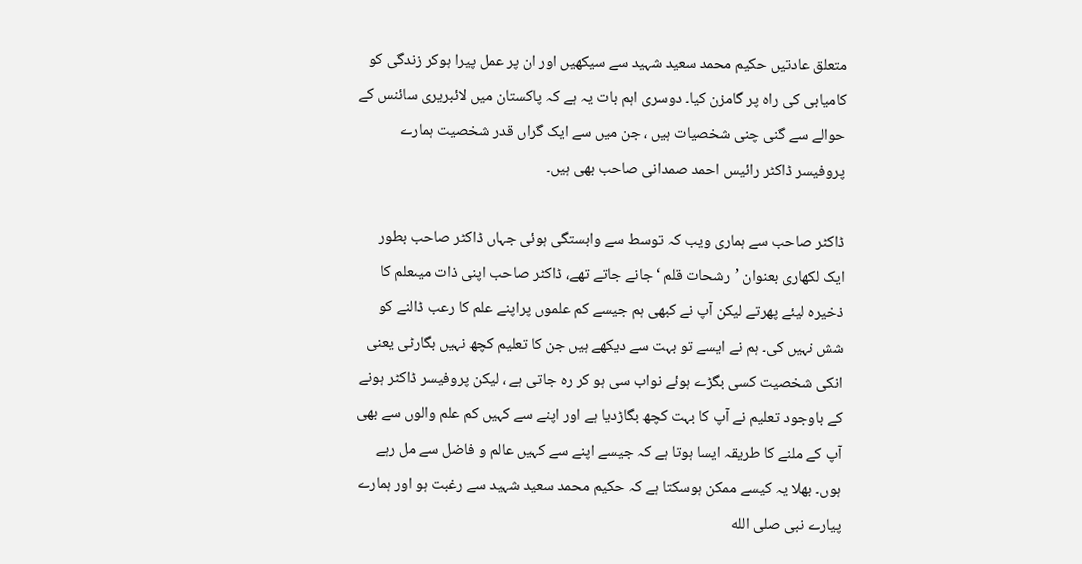متعلق عادتیں حکیم محمد سعید شہید سے سیکھیں اور ان پر عمل پیرا ہوکر زندگی کو کامیابی کی راہ پر گامزن کیا۔ دوسری اہم بات یہ ہے کہ پاکستان میں لائبریری سائنس کے حوالے سے گنی چنی شخصیات ہیں ، جن میں سے ایک گراں قدر شخصیت ہمارے پروفیسر ڈاکٹر رائیس احمد صمدانی صاحب بھی ہیں۔

ڈاکٹر صاحب سے ہماری ویب کہ توسط سے وابستگی ہوئی جہاں ڈاکٹر صاحب بطور ایک لکھاری بعنوان ’رشحات قلم ‘جانے جاتے تھے، ڈاکٹر صاحب اپنی ذات میںعلم کا ذخیرہ لیئے پھرتے لیکن آپ نے کبھی ہم جیسے کم علموں پراپنے علم کا رعب ڈالنے کو شش نہیں کی۔ ہم نے ایسے تو بہت سے دیکھے ہیں جن کا تعلیم کچھ نہیں بگارٹی یعنی انکی شخصیت کسی بگڑے ہوئے نواب سی ہو کر رہ جاتی ہے ، لیکن پروفیسر ڈاکٹر ہونے کے باوجود تعلیم نے آپ کا بہت کچھ بگاڑدیا ہے اور اپنے سے کہیں کم علم والوں سے بھی آپ کے ملنے کا طریقہ ایسا ہوتا ہے کہ جیسے اپنے سے کہیں عالم و فاضل سے مل رہے ہوں۔ بھلا یہ کیسے ممکن ہوسکتا ہے کہ حکیم محمد سعید شہید سے رغبت ہو اور ہمارے پیارے نبی صلى الله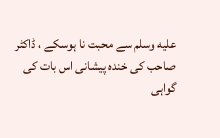عليه وسلم سے محبت نا ہوسکے ، ڈاکٹر صاحب کی خندہ پیشانی اس بات کی گواہی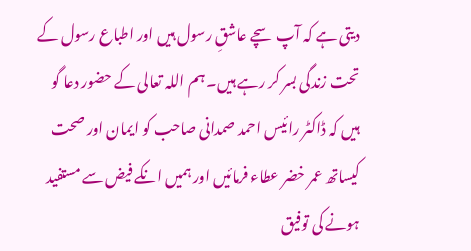دیتی ہے کہ آپ سچے عاشقِ رسول ہیں اور اطباع رسول کے تحت زندگی بسر کر رہے ہیں۔ ہم اللہ تعالی کے حضور دعا گو ہیں کہ ڈاکٹر رائیس احمد صمدانی صاحب کو ایمان اور صحت کیساتھ عمر خضر عطاء فرمائیں اور ہمیں انکے فیض سے مستفید ہونے کی توفیق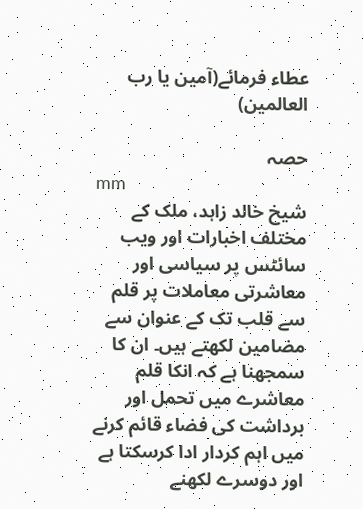عطاء فرمائے(آمین یا رب العالمین)

حصہ
mm
شیخ خالد زاہد، ملک کے مختلف اخبارات اور ویب سائٹس پر سیاسی اور معاشرتی معاملات پر قلم سے قلب تک کے عنوان سے مضامین لکھتے ہیں۔ ان کا سمجھنا ہے کہ انکا قلم معاشرے میں تحمل اور برداشت کی فضاء قائم کرنے میں اہم کردار ادا کرسکتا ہے اور دوسرے لکھنے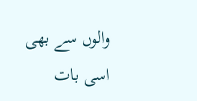والوں سے بھی اسی بات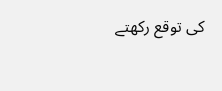کی توقع رکھتے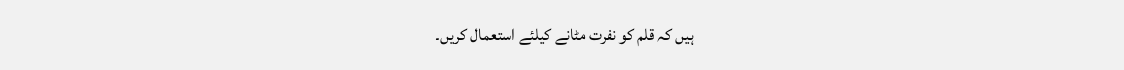ہیں کہ قلم کو نفرت مٹانے کیلئے استعمال کریں۔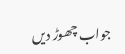جواب چھوڑ دیں